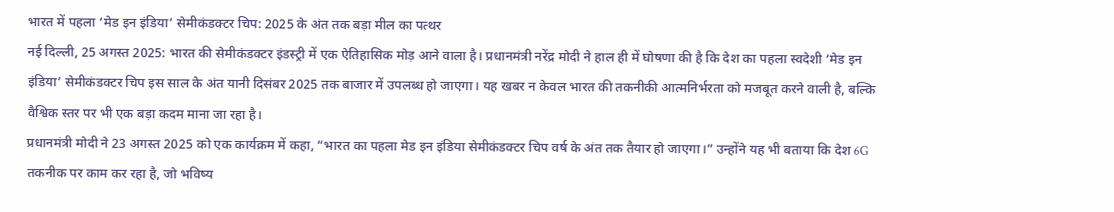भारत में पहला ‘मेड इन इंडिया’ सेमीकंडक्टर चिप: 2025 के अंत तक बड़ा मील का पत्थर
नई दिल्ली, 25 अगस्त 2025: भारत की सेमीकंडक्टर इंडस्ट्री में एक ऐतिहासिक मोड़ आने वाला है। प्रधानमंत्री नरेंद्र मोदी ने हाल ही में घोषणा की है कि देश का पहला स्वदेशी ‘मेड इन इंडिया’ सेमीकंडक्टर चिप इस साल के अंत यानी दिसंबर 2025 तक बाजार में उपलब्ध हो जाएगा। यह खबर न केवल भारत की तकनीकी आत्मनिर्भरता को मजबूत करने वाली है, बल्कि वैश्विक स्तर पर भी एक बड़ा कदम माना जा रहा है।
प्रधानमंत्री मोदी ने 23 अगस्त 2025 को एक कार्यक्रम में कहा, “भारत का पहला मेड इन इंडिया सेमीकंडक्टर चिप वर्ष के अंत तक तैयार हो जाएगा।” उन्होंने यह भी बताया कि देश 6G तकनीक पर काम कर रहा है, जो भविष्य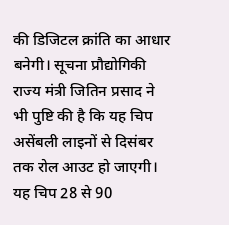की डिजिटल क्रांति का आधार बनेगी। सूचना प्रौद्योगिकी राज्य मंत्री जितिन प्रसाद ने भी पुष्टि की है कि यह चिप असेंबली लाइनों से दिसंबर तक रोल आउट हो जाएगी। यह चिप 28 से 90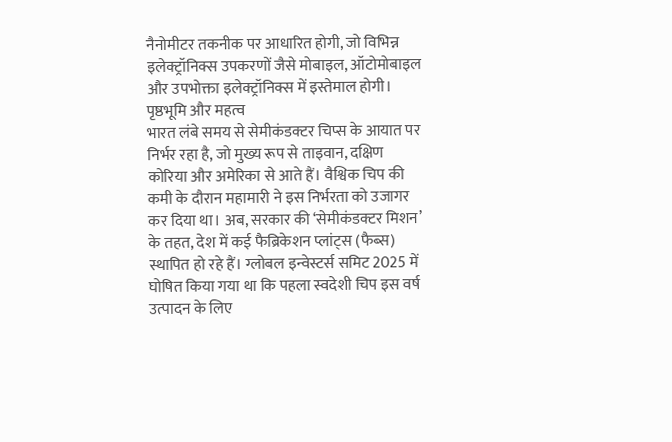नैनोमीटर तकनीक पर आधारित होगी, जो विभिन्न इलेक्ट्रॉनिक्स उपकरणों जैसे मोबाइल, ऑटोमोबाइल और उपभोक्ता इलेक्ट्रॉनिक्स में इस्तेमाल होगी।
पृष्ठभूमि और महत्व
भारत लंबे समय से सेमीकंडक्टर चिप्स के आयात पर निर्भर रहा है, जो मुख्य रूप से ताइवान, दक्षिण कोरिया और अमेरिका से आते हैं। वैश्विक चिप की कमी के दौरान महामारी ने इस निर्भरता को उजागर कर दिया था। अब, सरकार की ‘सेमीकंडक्टर मिशन’ के तहत, देश में कई फैब्रिकेशन प्लांट्स (फैब्स) स्थापित हो रहे हैं। ग्लोबल इन्वेस्टर्स समिट 2025 में घोषित किया गया था कि पहला स्वदेशी चिप इस वर्ष उत्पादन के लिए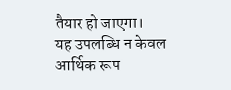तैयार हो जाएगा।
यह उपलब्धि न केवल आर्थिक रूप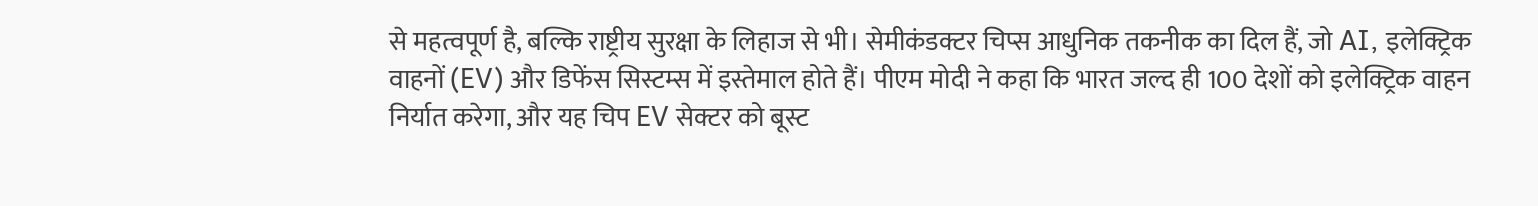से महत्वपूर्ण है, बल्कि राष्ट्रीय सुरक्षा के लिहाज से भी। सेमीकंडक्टर चिप्स आधुनिक तकनीक का दिल हैं, जो AI, इलेक्ट्रिक वाहनों (EV) और डिफेंस सिस्टम्स में इस्तेमाल होते हैं। पीएम मोदी ने कहा कि भारत जल्द ही 100 देशों को इलेक्ट्रिक वाहन निर्यात करेगा, और यह चिप EV सेक्टर को बूस्ट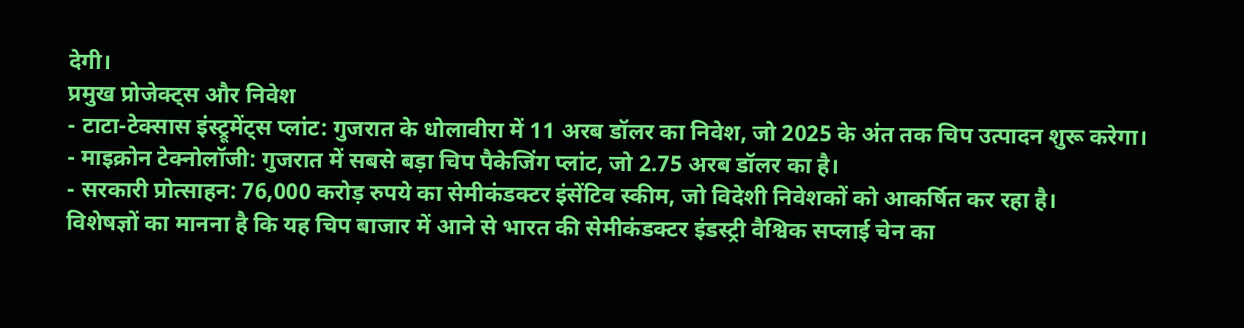देगी।
प्रमुख प्रोजेक्ट्स और निवेश
- टाटा-टेक्सास इंस्ट्रूमेंट्स प्लांट: गुजरात के धोलावीरा में 11 अरब डॉलर का निवेश, जो 2025 के अंत तक चिप उत्पादन शुरू करेगा।
- माइक्रोन टेक्नोलॉजी: गुजरात में सबसे बड़ा चिप पैकेजिंग प्लांट, जो 2.75 अरब डॉलर का है।
- सरकारी प्रोत्साहन: 76,000 करोड़ रुपये का सेमीकंडक्टर इंसेंटिव स्कीम, जो विदेशी निवेशकों को आकर्षित कर रहा है।
विशेषज्ञों का मानना है कि यह चिप बाजार में आने से भारत की सेमीकंडक्टर इंडस्ट्री वैश्विक सप्लाई चेन का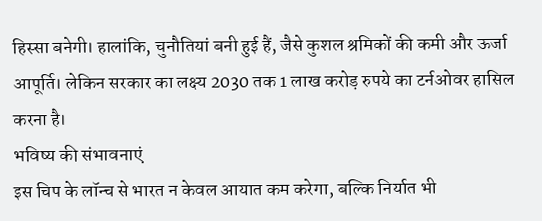हिस्सा बनेगी। हालांकि, चुनौतियां बनी हुई हैं, जैसे कुशल श्रमिकों की कमी और ऊर्जा आपूर्ति। लेकिन सरकार का लक्ष्य 2030 तक 1 लाख करोड़ रुपये का टर्नओवर हासिल करना है।
भविष्य की संभावनाएं
इस चिप के लॉन्च से भारत न केवल आयात कम करेगा, बल्कि निर्यात भी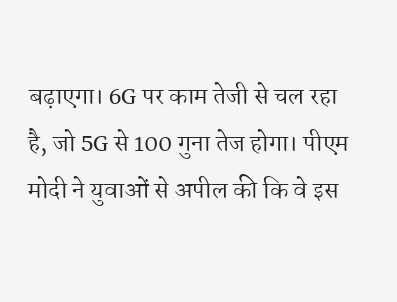बढ़ाएगा। 6G पर काम तेजी से चल रहा है, जो 5G से 100 गुना तेज होगा। पीएम मोदी ने युवाओं से अपील की कि वे इस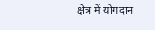क्षेत्र में योगदान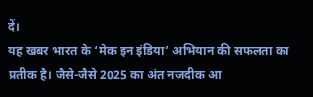दें।
यह खबर भारत के ‘मेक इन इंडिया’ अभियान की सफलता का प्रतीक है। जैसे-जैसे 2025 का अंत नजदीक आ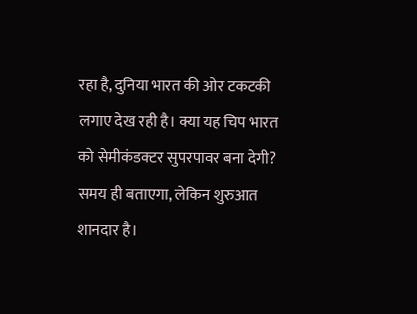रहा है, दुनिया भारत की ओर टकटकी लगाए देख रही है। क्या यह चिप भारत को सेमीकंडक्टर सुपरपावर बना देगी? समय ही बताएगा, लेकिन शुरुआत शानदार है।